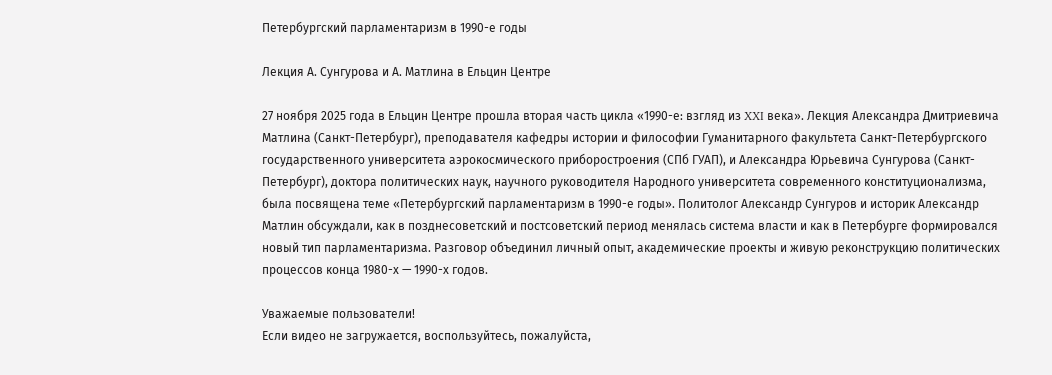Петербургский парламентаризм в 1990-е годы

Лекция А. Сунгурова и А. Матлина в Ельцин Центре

27 ноября 2025 года в Ельцин Центре прошла вторая часть цикла «1990-е: взгляд из XXI века». Лекция Александра Дмитриевича Матлина (Санкт-Петербург), преподавателя кафедры истории и философии Гуманитарного факультета Санкт-Петербургского государственного университета аэрокосмического приборостроения (СПб ГУАП), и Александра Юрьевича Сунгурова (Санкт-Петербург), доктора политических наук, научного руководителя Народного университета современного конституционализма, была посвящена теме «Петербургский парламентаризм в 1990-е годы». Политолог Александр Сунгуров и историк Александр Матлин обсуждали, как в позднесоветский и постсоветский период менялась система власти и как в Петербурге формировался новый тип парламентаризма. Разговор объединил личный опыт, академические проекты и живую реконструкцию политических процессов конца 1980-х — 1990-х годов.

Уважаемые пользователи!
Если видео не загружается, воспользуйтесь, пожалуйста,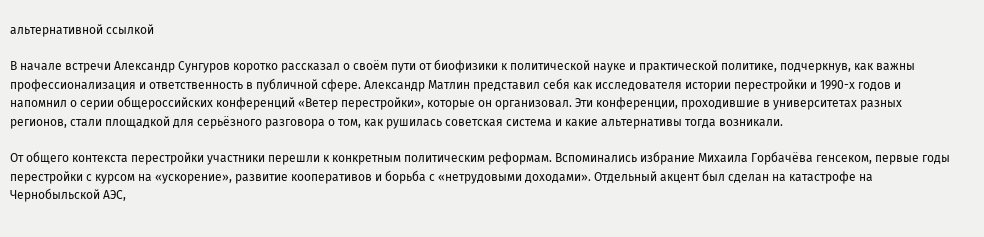альтернативной ссылкой

В начале встречи Александр Сунгуров коротко рассказал о своём пути от биофизики к политической науке и практической политике, подчеркнув, как важны профессионализация и ответственность в публичной сфере. Александр Матлин представил себя как исследователя истории перестройки и 1990-х годов и напомнил о серии общероссийских конференций «Ветер перестройки», которые он организовал. Эти конференции, проходившие в университетах разных регионов, стали площадкой для серьёзного разговора о том, как рушилась советская система и какие альтернативы тогда возникали.

От общего контекста перестройки участники перешли к конкретным политическим реформам. Вспоминались избрание Михаила Горбачёва генсеком, первые годы перестройки с курсом на «ускорение», развитие кооперативов и борьба с «нетрудовыми доходами». Отдельный акцент был сделан на катастрофе на Чернобыльской АЭС,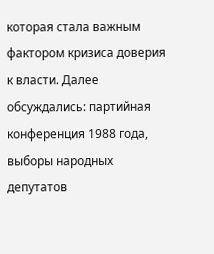которая стала важным фактором кризиса доверия к власти. Далее обсуждались: партийная конференция 1988 года, выборы народных депутатов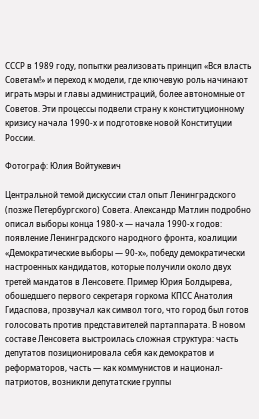СССР в 1989 году, попытки реализовать принцип «Вся власть Советам!» и переход к модели, где ключевую роль начинают играть мэры и главы администраций, более автономные от Советов. Эти процессы подвели страну к конституционному кризису начала 1990-х и подготовке новой Конституции России.

Фотограф: Юлия Войтукевич

Центральной темой дискуссии стал опыт Ленинградского (позже Петербургского) Совета. Александр Матлин подробно описал выборы конца 1980-х — начала 1990-х годов: появление Ленинградского народного фронта, коалиции «Демократические выборы — 90-х», победу демократически настроенных кандидатов, которые получили около двух третей мандатов в Ленсовете. Пример Юрия Болдырева, обошедшего первого секретаря горкома КПСС Анатолия Гидаспова, прозвучал как символ того, что город был готов голосовать против представителей партаппарата. В новом составе Ленсовета выстроилась сложная структура: часть депутатов позиционировала себя как демократов и реформаторов, часть — как коммунистов и национал-патриотов, возникли депутатские группы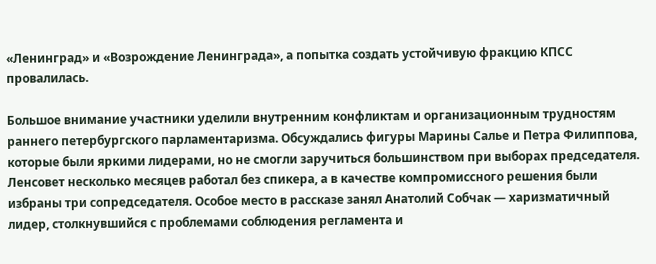«Ленинград» и «Возрождение Ленинграда», а попытка создать устойчивую фракцию КПСС провалилась.

Большое внимание участники уделили внутренним конфликтам и организационным трудностям раннего петербургского парламентаризма. Обсуждались фигуры Марины Салье и Петра Филиппова, которые были яркими лидерами, но не смогли заручиться большинством при выборах председателя. Ленсовет несколько месяцев работал без спикера, а в качестве компромиссного решения были избраны три сопредседателя. Особое место в рассказе занял Анатолий Собчак — харизматичный лидер, столкнувшийся с проблемами соблюдения регламента и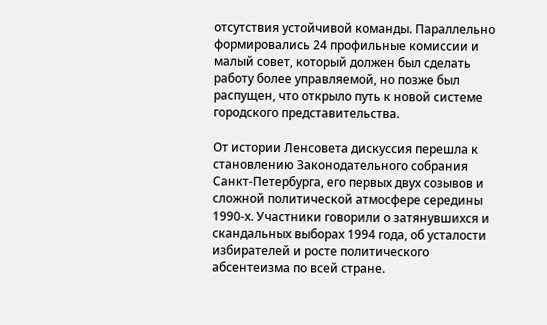отсутствия устойчивой команды. Параллельно формировались 24 профильные комиссии и малый совет, который должен был сделать работу более управляемой, но позже был распущен, что открыло путь к новой системе городского представительства.

От истории Ленсовета дискуссия перешла к становлению Законодательного собрания Санкт-Петербурга, его первых двух созывов и сложной политической атмосфере середины 1990-х. Участники говорили о затянувшихся и скандальных выборах 1994 года, об усталости избирателей и росте политического абсентеизма по всей стране.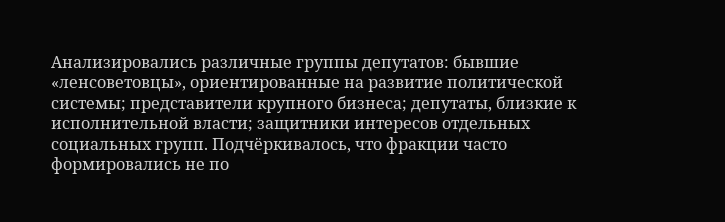Анализировались различные группы депутатов: бывшие «ленсоветовцы», ориентированные на развитие политической системы; представители крупного бизнеса; депутаты, близкие к исполнительной власти; защитники интересов отдельных социальных групп. Подчёркивалось, что фракции часто формировались не по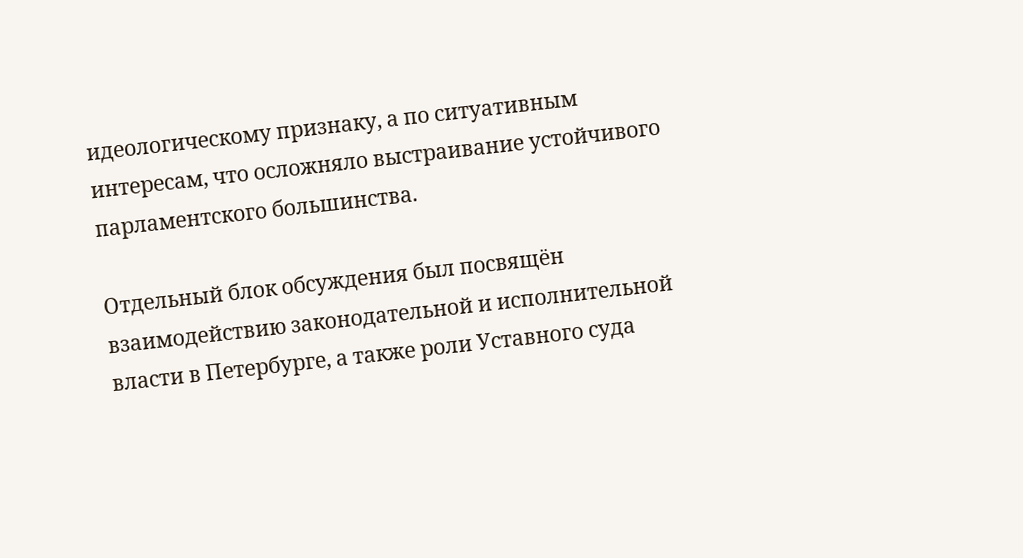идеологическому признаку, а по ситуативным интересам, что осложняло выстраивание устойчивого парламентского большинства.

Отдельный блок обсуждения был посвящён взаимодействию законодательной и исполнительной власти в Петербурге, а также роли Уставного суда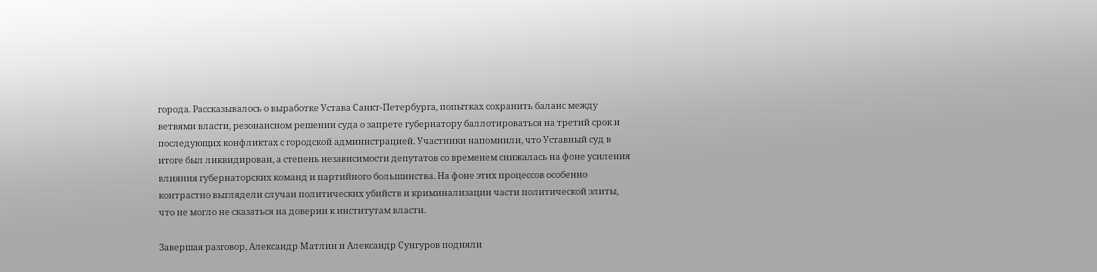города. Рассказывалось о выработке Устава Санкт-Петербурга, попытках сохранить баланс между ветвями власти, резонансном решении суда о запрете губернатору баллотироваться на третий срок и последующих конфликтах с городской администрацией. Участники напомнили, что Уставный суд в итоге был ликвидирован, а степень независимости депутатов со временем снижалась на фоне усиления влияния губернаторских команд и партийного большинства. На фоне этих процессов особенно контрастно выглядели случаи политических убийств и криминализации части политической элиты, что не могло не сказаться на доверии к институтам власти.

Завершая разговор, Александр Матлин и Александр Сунгуров подняли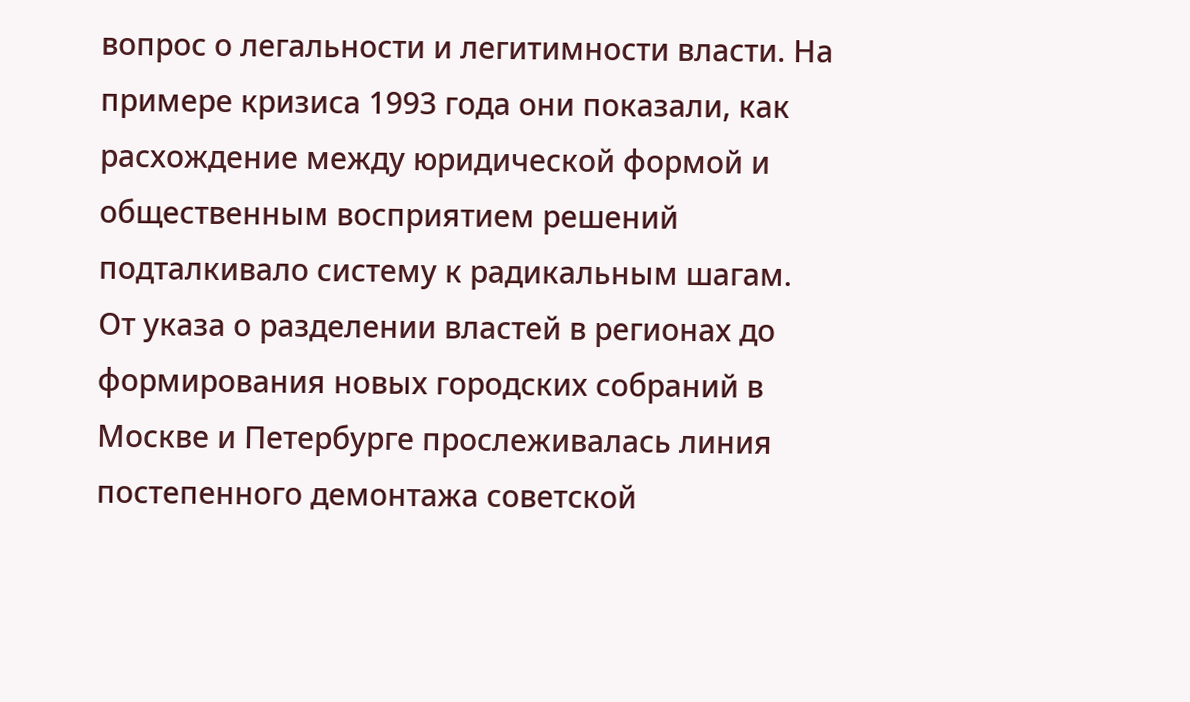вопрос о легальности и легитимности власти. На примере кризиса 1993 года они показали, как расхождение между юридической формой и общественным восприятием решений подталкивало систему к радикальным шагам. От указа о разделении властей в регионах до формирования новых городских собраний в Москве и Петербурге прослеживалась линия постепенного демонтажа советской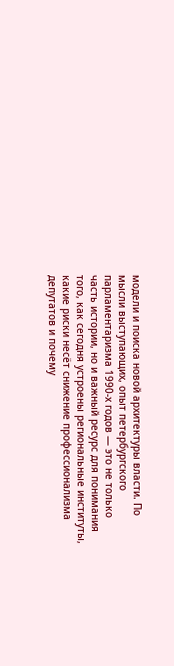модели и поиска новой архитектуры власти. По мысли выступающих, опыт петербургского парламентаризма 1990-х годов — это не только часть истории, но и важный ресурс для понимания того, как сегодня устроены региональные институты, какие риски несёт снижение профессионализма депутатов и почему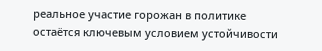реальное участие горожан в политике остаётся ключевым условием устойчивости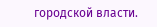городской власти.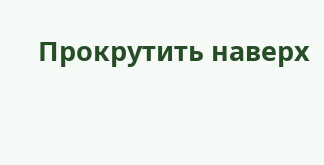Прокрутить наверх